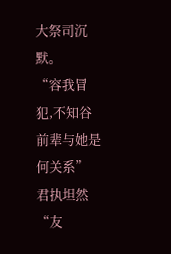大祭司沉默。
“容我冒犯,不知谷前辈与她是何关系”
君执坦然“友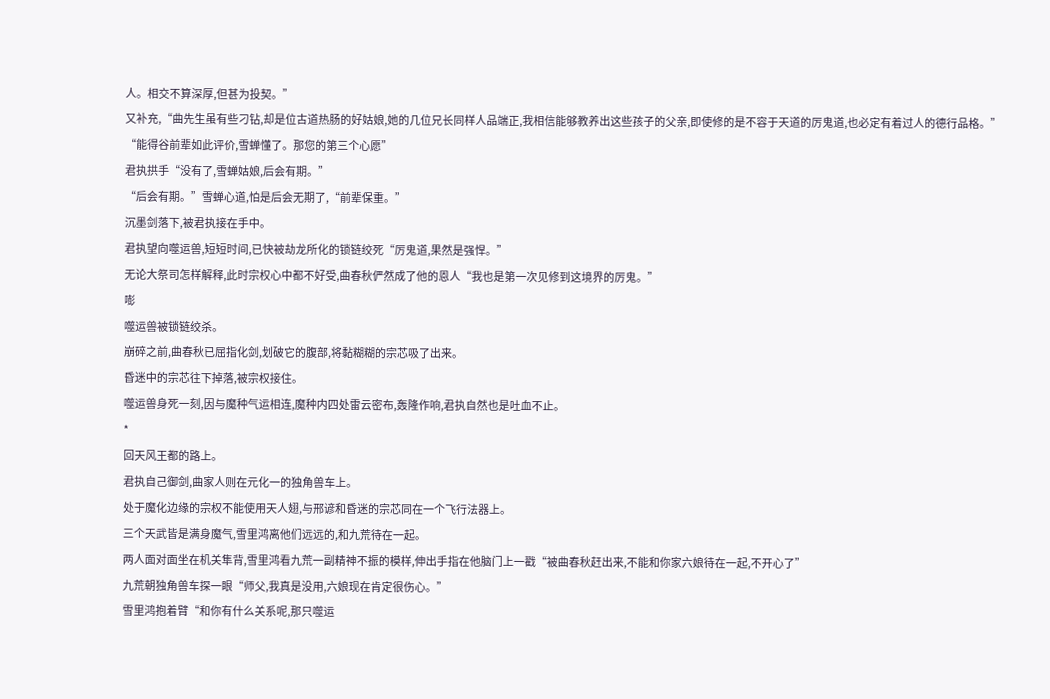人。相交不算深厚,但甚为投契。”
又补充,“曲先生虽有些刁钻,却是位古道热肠的好姑娘,她的几位兄长同样人品端正,我相信能够教养出这些孩子的父亲,即使修的是不容于天道的厉鬼道,也必定有着过人的德行品格。”
“能得谷前辈如此评价,雪蝉懂了。那您的第三个心愿”
君执拱手“没有了,雪蝉姑娘,后会有期。”
“后会有期。”雪蝉心道,怕是后会无期了,“前辈保重。”
沉墨剑落下,被君执接在手中。
君执望向噬运兽,短短时间,已快被劫龙所化的锁链绞死“厉鬼道,果然是强悍。”
无论大祭司怎样解释,此时宗权心中都不好受,曲春秋俨然成了他的恩人“我也是第一次见修到这境界的厉鬼。”
嘭
噬运兽被锁链绞杀。
崩碎之前,曲春秋已屈指化剑,划破它的腹部,将黏糊糊的宗芯吸了出来。
昏迷中的宗芯往下掉落,被宗权接住。
噬运兽身死一刻,因与魔种气运相连,魔种内四处雷云密布,轰隆作响,君执自然也是吐血不止。
*
回天风王都的路上。
君执自己御剑,曲家人则在元化一的独角兽车上。
处于魔化边缘的宗权不能使用天人翅,与邢谚和昏迷的宗芯同在一个飞行法器上。
三个天武皆是满身魔气,雪里鸿离他们远远的,和九荒待在一起。
两人面对面坐在机关隼背,雪里鸿看九荒一副精神不振的模样,伸出手指在他脑门上一戳“被曲春秋赶出来,不能和你家六娘待在一起,不开心了”
九荒朝独角兽车探一眼“师父,我真是没用,六娘现在肯定很伤心。”
雪里鸿抱着臂“和你有什么关系呢,那只噬运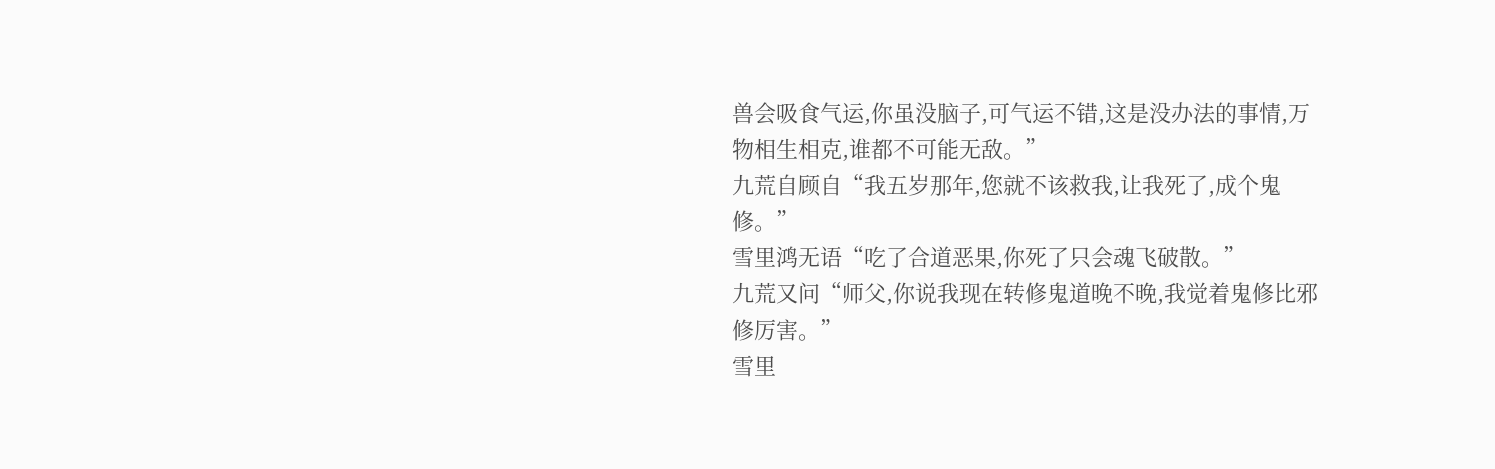兽会吸食气运,你虽没脑子,可气运不错,这是没办法的事情,万物相生相克,谁都不可能无敌。”
九荒自顾自“我五岁那年,您就不该救我,让我死了,成个鬼修。”
雪里鸿无语“吃了合道恶果,你死了只会魂飞破散。”
九荒又问“师父,你说我现在转修鬼道晚不晚,我觉着鬼修比邪修厉害。”
雪里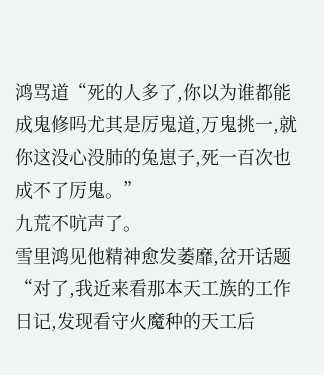鸿骂道“死的人多了,你以为谁都能成鬼修吗尤其是厉鬼道,万鬼挑一,就你这没心没肺的兔崽子,死一百次也成不了厉鬼。”
九荒不吭声了。
雪里鸿见他精神愈发萎靡,岔开话题“对了,我近来看那本天工族的工作日记,发现看守火魔种的天工后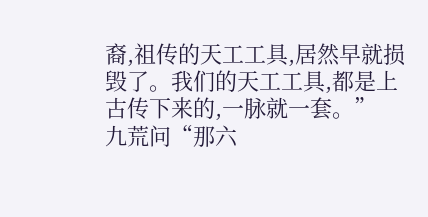裔,祖传的天工工具,居然早就损毁了。我们的天工工具,都是上古传下来的,一脉就一套。”
九荒问“那六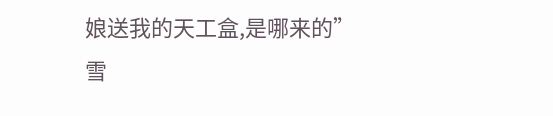娘送我的天工盒,是哪来的”
雪